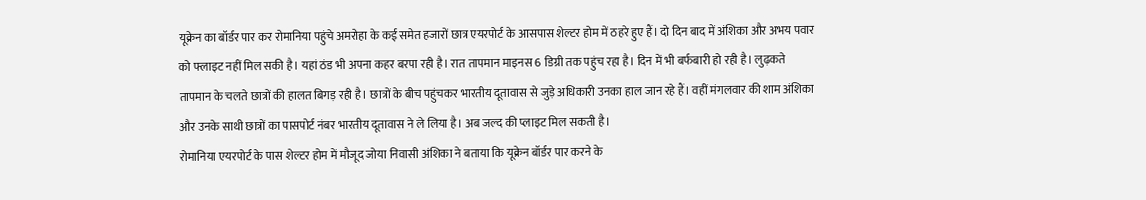यूक्रेन का बॉर्डर पार कर रोमानिया पहुंचे अमरोहा के कई समेत हजारों छात्र एयरपोर्ट के आसपास शेल्टर होम में ठहरे हुए हैं। दो दिन बाद में अंशिका और अभय पवार को फ्लाइट नहीं मिल सकी है। यहां ठंड भी अपना कहर बरपा रही है। रात तापमान माइनस 6 डिग्री तक पहुंच रहा है। दिन में भी बर्फबारी हो रही है। लुढ़कते तापमान के चलते छात्रों की हालत बिगड़ रही है। छात्रों के बीच पहुंचकर भारतीय दूतावास से जुड़े अधिकारी उनका हाल जान रहे हैं। वहीं मंगलवार की शाम अंशिका और उनके साथी छात्रों का पासपोर्ट नंबर भारतीय दूतावास ने ले लिया है। अब जल्द की प्लाइट मिल सकती है।
रोमानिया एयरपोर्ट के पास शेल्टर होम में मौजूद जोया निवासी अंशिका ने बताया कि यूक्रेन बॉर्डर पार करने के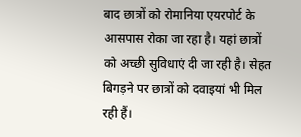बाद छात्रों को रोमानिया एयरपोर्ट के आसपास रोका जा रहा है। यहां छात्रों को अच्छी सुविधाएं दी जा रही है। सेहत बिगड़ने पर छात्रों को दवाइयां भी मिल रही हैं।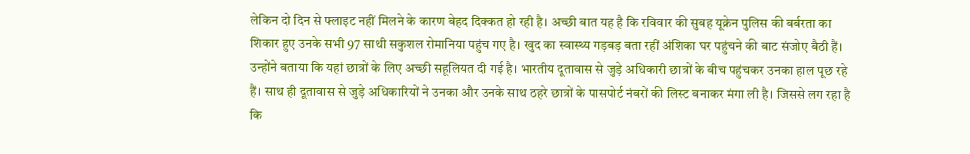लेकिन दो दिन से फ्लाइट नहीं मिलने के कारण बेहद दिक्कत हो रही है। अच्छी बात यह है कि रविवार की सुबह यूक्रेन पुलिस की बर्बरता का शिकार हुए उनके सभी 97 साथी सकुशल रोमानिया पहुंच गए है। खुद का स्वास्थ्य गड़बड़ बता रहीं अंशिका घर पहुंचने की बाट संजोए बैठी हैं। उन्होंने बताया कि यहां छात्रों के लिए अच्छी सहूलियत दी गई है। भारतीय दूतावास से जुड़े अधिकारी छात्रों के बीच पहुंचकर उनका हाल पूछ रहे हैं। साथ ही दूतावास से जुड़े अधिकारियों ने उनका और उनके साथ ठहरे छात्रों के पासपोर्ट नंबरों की लिस्ट बनाकर मंगा ली है। जिससे लग रहा है कि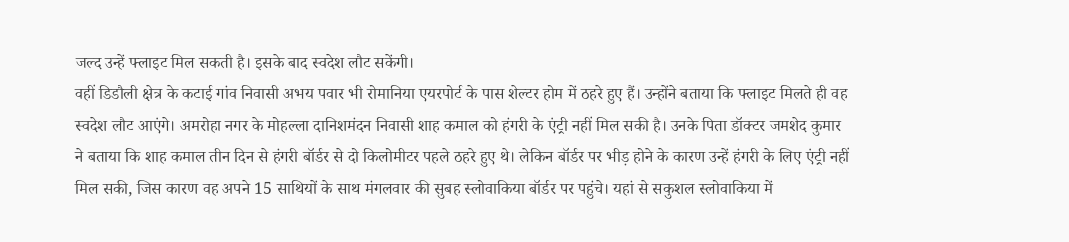जल्द उन्हें फ्लाइट मिल सकती है। इसके बाद स्वदेश लौट सकेंगी।
वहीं डिडौली क्षेत्र के कटाई गांव निवासी अभय पवार भी रोमानिया एयरपोर्ट के पास शेल्टर होम में ठहरे हुए हैं। उन्होंने बताया कि फ्लाइट मिलते ही वह स्वदेश लौट आएंगे। अमरोहा नगर के मोहल्ला दानिशमंदन निवासी शाह कमाल को हंगरी के एंट्री नहीं मिल सकी है। उनके पिता डॉक्टर जमशेद कुमार ने बताया कि शाह कमाल तीन दिन से हंगरी बॉर्डर से दो किलोमीटर पहले ठहरे हुए थे। लेकिन बॉर्डर पर भीड़ होने के कारण उन्हें हंगरी के लिए एंट्री नहीं मिल सकी, जिस कारण वह अपने 15 साथियों के साथ मंगलवार की सुबह स्लोवाकिया बॉर्डर पर पहुंचे। यहां से सकुशल स्लोवाकिया में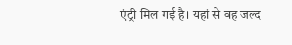एंट्री मिल गई है। यहां से वह जल्द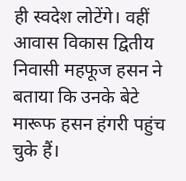ही स्वदेश लोटेंगे। वहीं आवास विकास द्वितीय निवासी महफूज हसन ने बताया कि उनके बेटे मारूफ हसन हंगरी पहुंच चुके हैं।